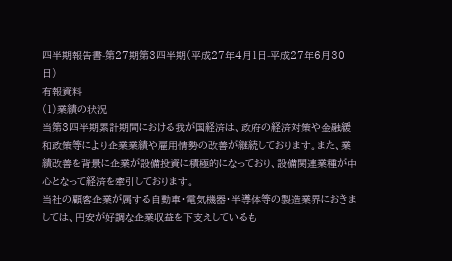四半期報告書-第27期第3四半期(平成27年4月1日-平成27年6月30日)
有報資料
(1)業績の状況
当第3四半期累計期間における我が国経済は、政府の経済対策や金融緩和政策等により企業業績や雇用情勢の改善が継続しております。また、業績改善を背景に企業が設備投資に積極的になっており、設備関連業種が中心となって経済を牽引しております。
当社の顧客企業が属する自動車・電気機器・半導体等の製造業界におきましては、円安が好調な企業収益を下支えしているも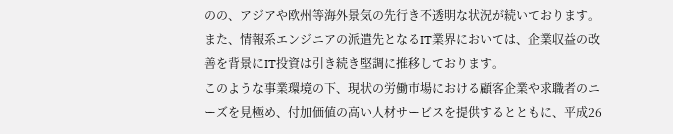のの、アジアや欧州等海外景気の先行き不透明な状況が続いております。また、情報系エンジニアの派遣先となるIT業界においては、企業収益の改善を背景にIT投資は引き続き堅調に推移しております。
このような事業環境の下、現状の労働市場における顧客企業や求職者のニーズを見極め、付加価値の高い人材サービスを提供するとともに、平成26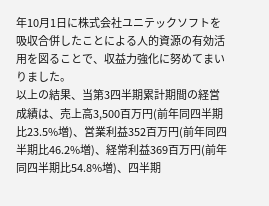年10月1日に株式会社ユニテックソフトを吸収合併したことによる人的資源の有効活用を図ることで、収益力強化に努めてまいりました。
以上の結果、当第3四半期累計期間の経営成績は、売上高3,500百万円(前年同四半期比23.5%増)、営業利益352百万円(前年同四半期比46.2%増)、経常利益369百万円(前年同四半期比54.8%増)、四半期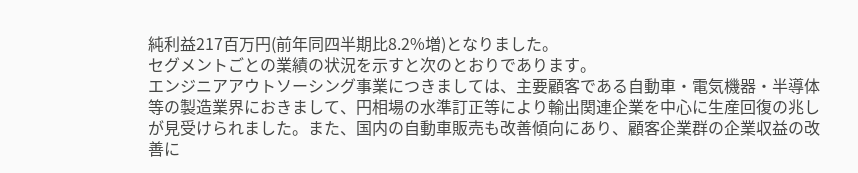純利益217百万円(前年同四半期比8.2%増)となりました。
セグメントごとの業績の状況を示すと次のとおりであります。
エンジニアアウトソーシング事業につきましては、主要顧客である自動車・電気機器・半導体等の製造業界におきまして、円相場の水準訂正等により輸出関連企業を中心に生産回復の兆しが見受けられました。また、国内の自動車販売も改善傾向にあり、顧客企業群の企業収益の改善に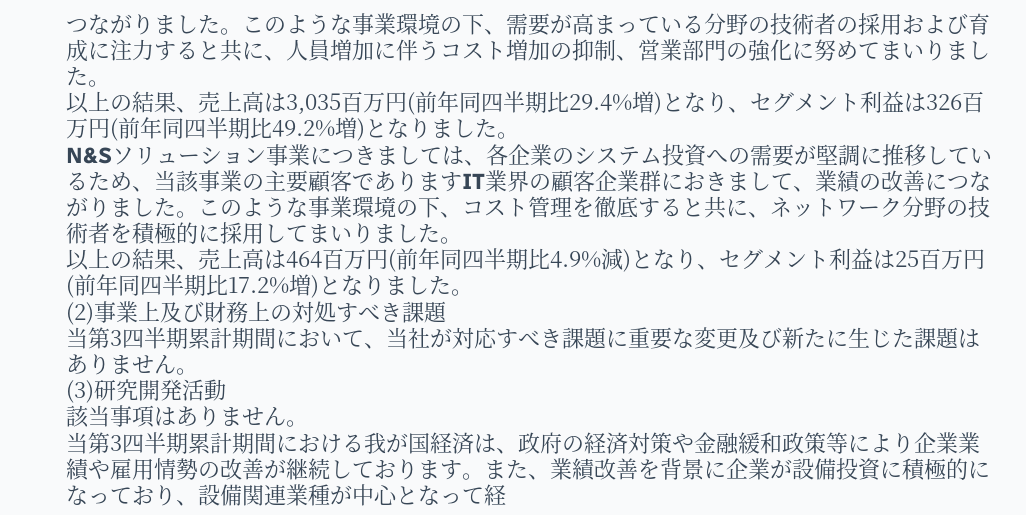つながりました。このような事業環境の下、需要が高まっている分野の技術者の採用および育成に注力すると共に、人員増加に伴うコスト増加の抑制、営業部門の強化に努めてまいりました。
以上の結果、売上高は3,035百万円(前年同四半期比29.4%増)となり、セグメント利益は326百万円(前年同四半期比49.2%増)となりました。
N&Sソリューション事業につきましては、各企業のシステム投資への需要が堅調に推移しているため、当該事業の主要顧客でありますIT業界の顧客企業群におきまして、業績の改善につながりました。このような事業環境の下、コスト管理を徹底すると共に、ネットワーク分野の技術者を積極的に採用してまいりました。
以上の結果、売上高は464百万円(前年同四半期比4.9%減)となり、セグメント利益は25百万円(前年同四半期比17.2%増)となりました。
(2)事業上及び財務上の対処すべき課題
当第3四半期累計期間において、当社が対応すべき課題に重要な変更及び新たに生じた課題はありません。
(3)研究開発活動
該当事項はありません。
当第3四半期累計期間における我が国経済は、政府の経済対策や金融緩和政策等により企業業績や雇用情勢の改善が継続しております。また、業績改善を背景に企業が設備投資に積極的になっており、設備関連業種が中心となって経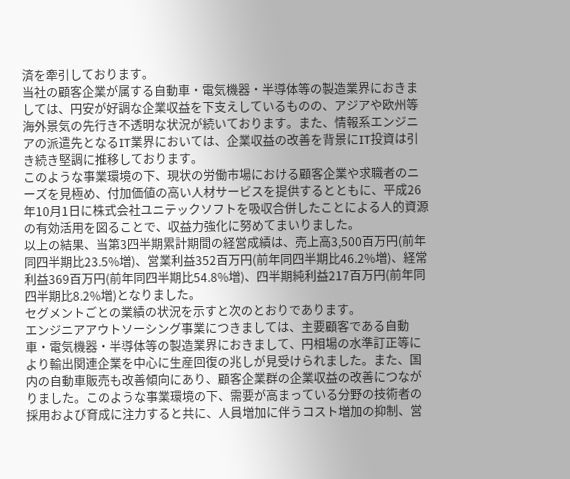済を牽引しております。
当社の顧客企業が属する自動車・電気機器・半導体等の製造業界におきましては、円安が好調な企業収益を下支えしているものの、アジアや欧州等海外景気の先行き不透明な状況が続いております。また、情報系エンジニアの派遣先となるIT業界においては、企業収益の改善を背景にIT投資は引き続き堅調に推移しております。
このような事業環境の下、現状の労働市場における顧客企業や求職者のニーズを見極め、付加価値の高い人材サービスを提供するとともに、平成26年10月1日に株式会社ユニテックソフトを吸収合併したことによる人的資源の有効活用を図ることで、収益力強化に努めてまいりました。
以上の結果、当第3四半期累計期間の経営成績は、売上高3,500百万円(前年同四半期比23.5%増)、営業利益352百万円(前年同四半期比46.2%増)、経常利益369百万円(前年同四半期比54.8%増)、四半期純利益217百万円(前年同四半期比8.2%増)となりました。
セグメントごとの業績の状況を示すと次のとおりであります。
エンジニアアウトソーシング事業につきましては、主要顧客である自動車・電気機器・半導体等の製造業界におきまして、円相場の水準訂正等により輸出関連企業を中心に生産回復の兆しが見受けられました。また、国内の自動車販売も改善傾向にあり、顧客企業群の企業収益の改善につながりました。このような事業環境の下、需要が高まっている分野の技術者の採用および育成に注力すると共に、人員増加に伴うコスト増加の抑制、営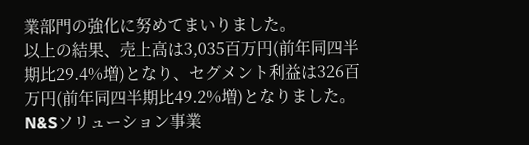業部門の強化に努めてまいりました。
以上の結果、売上高は3,035百万円(前年同四半期比29.4%増)となり、セグメント利益は326百万円(前年同四半期比49.2%増)となりました。
N&Sソリューション事業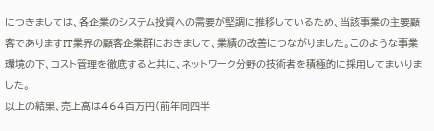につきましては、各企業のシステム投資への需要が堅調に推移しているため、当該事業の主要顧客でありますIT業界の顧客企業群におきまして、業績の改善につながりました。このような事業環境の下、コスト管理を徹底すると共に、ネットワーク分野の技術者を積極的に採用してまいりました。
以上の結果、売上高は464百万円(前年同四半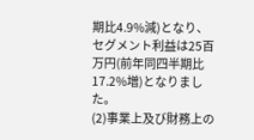期比4.9%減)となり、セグメント利益は25百万円(前年同四半期比17.2%増)となりました。
(2)事業上及び財務上の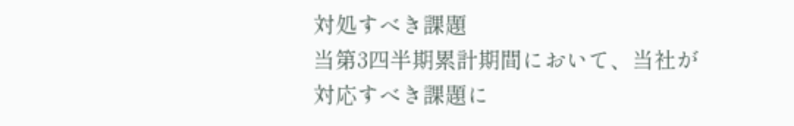対処すべき課題
当第3四半期累計期間において、当社が対応すべき課題に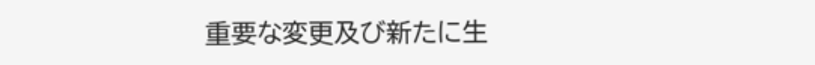重要な変更及び新たに生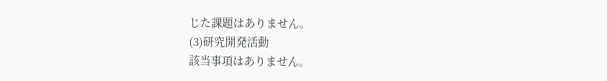じた課題はありません。
(3)研究開発活動
該当事項はありません。